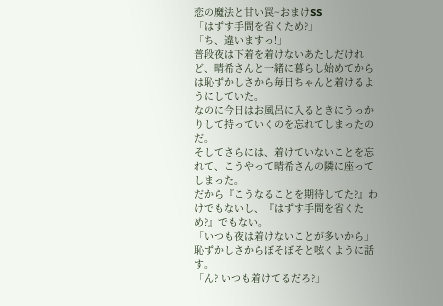恋の魔法と甘い罠~おまけSS
「はずす手間を省くため?」
「ち、違いますっ!」
普段夜は下着を着けないあたしだけれど、晴希さんと一緒に暮らし始めてからは恥ずかしさから毎日ちゃんと着けるようにしていた。
なのに今日はお風呂に入るときにうっかりして持っていくのを忘れてしまったのだ。
そしてさらには、着けていないことを忘れて、こうやって晴希さんの隣に座ってしまった。
だから『こうなることを期待してた?』わけでもないし、『はずす手間を省くため?』でもない。
「いつも夜は着けないことが多いから」
恥ずかしさからぼそぼそと呟くように話す。
「ん? いつも着けてるだろ?」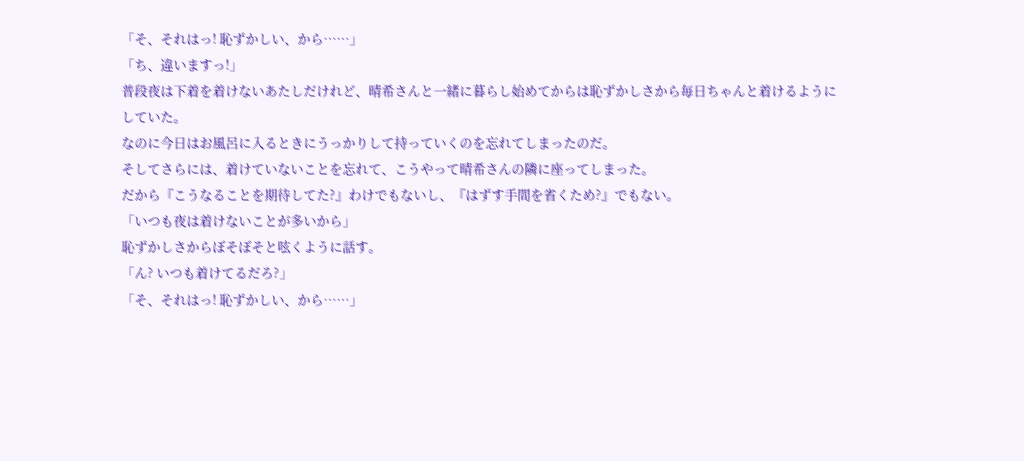「そ、それはっ! 恥ずかしい、から……」
「ち、違いますっ!」
普段夜は下着を着けないあたしだけれど、晴希さんと一緒に暮らし始めてからは恥ずかしさから毎日ちゃんと着けるようにしていた。
なのに今日はお風呂に入るときにうっかりして持っていくのを忘れてしまったのだ。
そしてさらには、着けていないことを忘れて、こうやって晴希さんの隣に座ってしまった。
だから『こうなることを期待してた?』わけでもないし、『はずす手間を省くため?』でもない。
「いつも夜は着けないことが多いから」
恥ずかしさからぼそぼそと呟くように話す。
「ん? いつも着けてるだろ?」
「そ、それはっ! 恥ずかしい、から……」